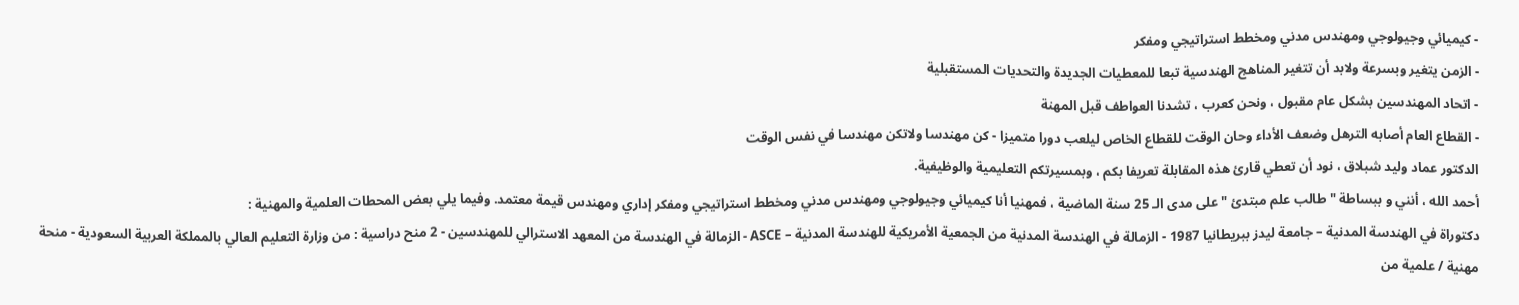- كيميائي وجيولوجي ومهندس مدني ومخطط استراتيجي ومفكر
- الزمن يتغير وبسرعة ولابد أن تتغير المناهج الهندسية تبعا للمعطيات الجديدة والتحديات المستقبلية
- اتحاد المهندسين بشكل عام مقبول ، ونحن كعرب ، تشدنا العواطف قبل المهنة
- القطاع العام أصابه الترهل وضعف الأداء وحان الوقت للقطاع الخاص ليلعب دورا متميزا - كن مهندسا ولاتكن مهندسا في نفس الوقت
الدكتور عماد وليد شبلاق ، نود أن تعطي قارئ هذه المقابلة تعريفا بكم ، وبمسيرتكم التعليمية والوظيفية.
أحمد الله ، أنني و ببساطة " طالب علم مبتدئ " على مدى الـ 25 سنة الماضية ، فمهنيا أنا كيميائي وجيولوجي ومهندس مدني ومخطط استراتيجي ومفكر إداري ومهندس قيمة معتمد. وفيما يلي بعض المحطات العلمية والمهنية :
دكتوراة في الهندسة المدنية – جامعة ليدز ببريطانيا 1987 - الزمالة في الهندسة المدنية من الجمعية الأمريكية للهندسة المدنية – ASCE - الزمالة في الهندسة من المعهد الاسترالي للمهندسين - 2 منح دراسية : من وزارة التعليم العالي بالمملكة العربية السعودية - منحة مهنية / علمية من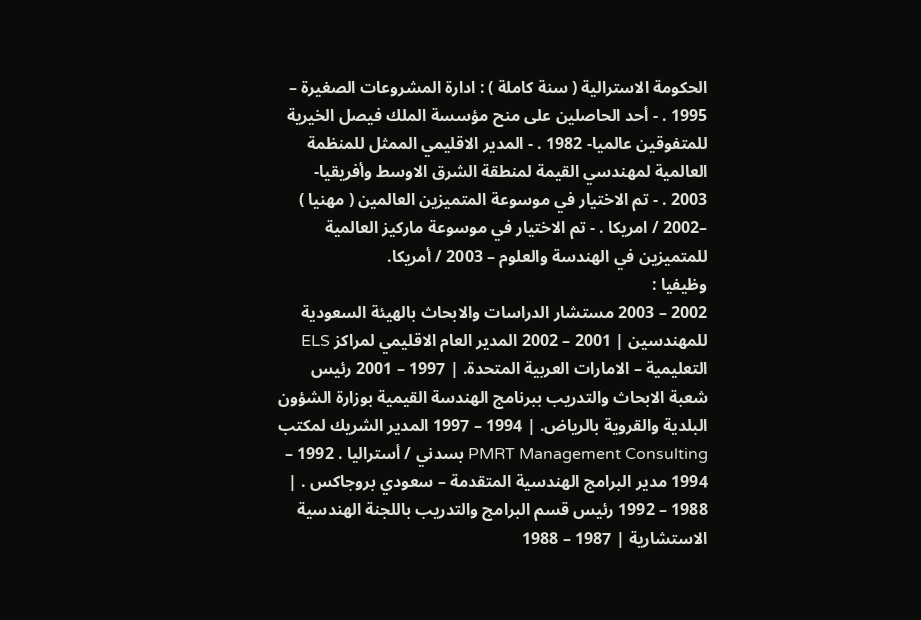الحكومة الاسترالية ( سنة كاملة ) : ادارة المشروعات الصغيرة – 1995 . - أحد الحاصلين على منح مؤسسة الملك فيصل الخيرية للمتفوقين عالميا- 1982 . - المدير الاقليمي الممثل للمنظمة العالمية لمهندسي القيمة لمنطقة الشرق الاوسط وأفريقيا- 2003 . - تم الاختيار في موسوعة المتميزين العالمين ( مهنيا ) –2002 / امريكا . - تم الاختيار في موسوعة ماركيز العالمية للمتميزين في الهندسة والعلوم – 2003 / أمريكا.
وظيفيا :
2002 – 2003 مستشار الدراسات والابحاث بالهيئة السعودية للمهندسين | 2001 – 2002 المدير العام الاقليمي لمراكز ELS التعليمية – الامارات العربية المتحدة. | 1997 – 2001 رئيس شعبة الابحاث والتدريب ببرنامج الهندسة القيمية بوزارة الشؤون البلدية والقروية بالرياض. | 1994 – 1997 المدير الشريك لمكتب PMRT Management Consulting بسدني / أستراليا . 1992 – 1994 مدير البرامج الهندسية المتقدمة – سعودي بروجاكس . | 1988 – 1992 رئيس قسم البرامج والتدريب باللجنة الهندسية الاستشارية | 1987 – 1988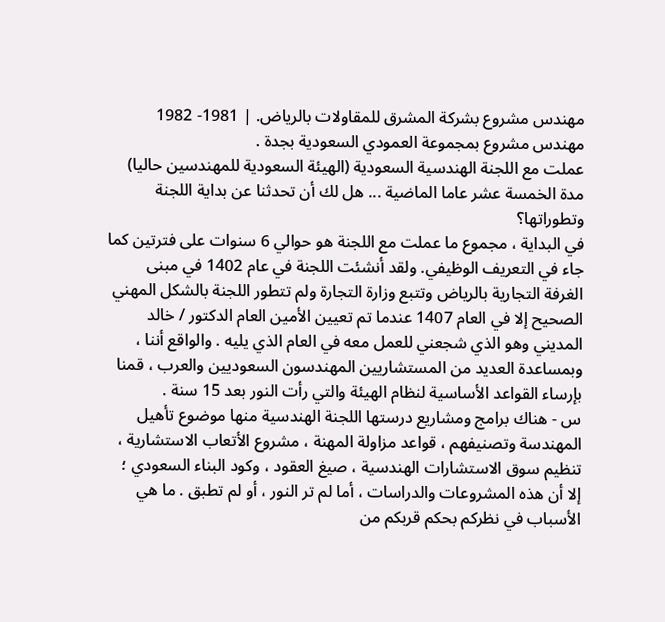مهندس مشروع بشركة المشرق للمقاولات بالرياض. | 1981- 1982 مهندس مشروع بمجموعة العمودي السعودية بجدة .
عملت مع اللجنة الهندسية السعودية (الهيئة السعودية للمهندسين حاليا) مدة الخمسة عشر عاما الماضية ... هل لك أن تحدثنا عن بداية اللجنة وتطوراتها؟
في البداية ، مجموع ما عملت مع اللجنة هو حوالي 6 سنوات على فترتين كما جاء في التعريف الوظيفي. ولقد أنشئت اللجنة في عام 1402 في مبنى الغرفة التجارية بالرياض وتتبع وزارة التجارة ولم تتطور اللجنة بالشكل المهني الصحيح إلا في العام 1407 عندما تم تعيين الأمين العام الدكتور / خالد المديني وهو الذي شجعني للعمل معه في العام الذي يليه . والواقع أننا ، وبمساعدة العديد من المستشاريين المهندسون السعوديين والعرب ، قمنا بإرساء القواعد الأساسية لنظام الهيئة والتي رأت النور بعد 15 سنة .
س - هناك برامج ومشاريع درستها اللجنة الهندسية منها موضوع تأهيل المهندسة وتصنيفهم ، قواعد مزاولة المهنة ، مشروع الأتعاب الاستشارية ، تنظيم سوق الاستشارات الهندسية ، صيغ العقود ، وكود البناء السعودي ؛ إلا أن هذه المشروعات والدراسات ، أما لم تر النور ، أو لم تطبق . ما هي الأسباب في نظركم بحكم قربكم من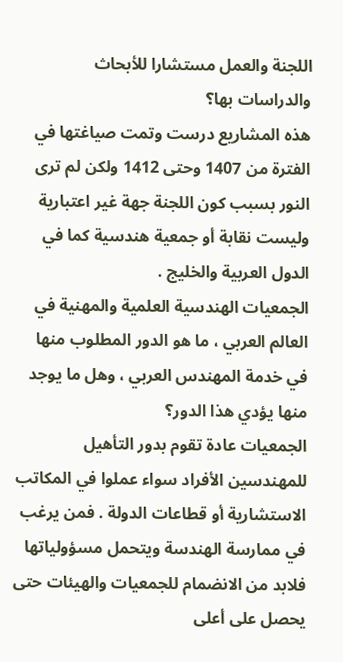اللجنة والعمل مستشارا للأبحاث والدراسات بها؟
هذه المشاريع درست وتمت صياغتها في الفترة من 1407 وحتى 1412 ولكن لم ترى النور بسبب كون اللجنة جهة غير اعتبارية وليست نقابة أو جمعية هندسية كما في الدول العربية والخليج .
الجمعيات الهندسية العلمية والمهنية في العالم العربي ، ما هو الدور المطلوب منها في خدمة المهندس العربي ، وهل ما يوجد منها يؤدي هذا الدور؟
الجمعيات عادة تقوم بدور التأهيل للمهندسين الأفراد سواء عملوا في المكاتب الاستشارية أو قطاعات الدولة . فمن يرغب في ممارسة الهندسة ويتحمل مسؤولياتها فلابد من الانضمام للجمعيات والهيئات حتى يحصل على أعلى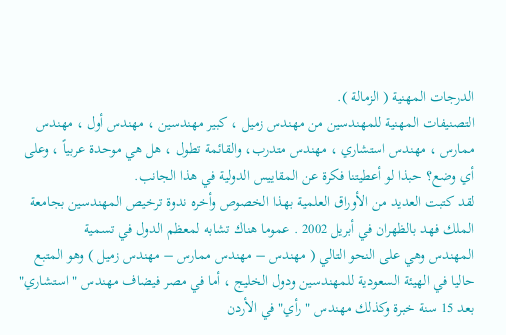الدرجات المهنية ( الزمالة ).
التصنيفات المهنية للمهندسين من مهندس زميل ، كبير مهندسين ، مهندس أول ، مهندس ممارس ، مهندس استشاري ، مهندس متدرب، والقائمة تطول ، هل هي موحدة عربياً ، وعلى أي وضع؟ حبذا لو أعطيتنا فكرة عن المقاييس الدولية في هذا الجانب.
لقد كتبت العديد من الأوراق العلمية بهذا الخصوص وأخره ندوة ترخيص المهندسين بجامعة الملك فهد بالظهران في أبريل 2002 . عموما هناك تشابه لمعظم الدول في تسمية
المهندس وهي على النحو التالي ( مهندس – مهندس ممارس – مهندس زميل ) وهو المتبع حاليا في الهيئة السعودية للمهندسين ودول الخليج ، أما في مصر فيضاف مهندس " استشاري" بعد 15 سنة خبرة وكذلك مهندس " رأي" في الأردن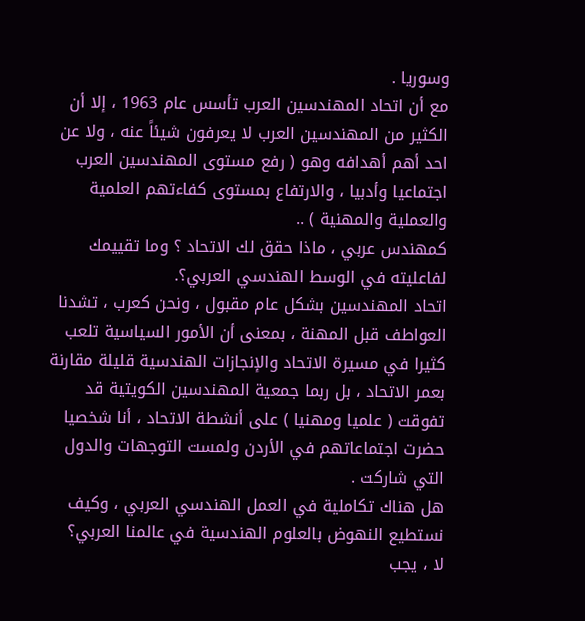وسوريا .
مع أن اتحاد المهندسين العرب تأسس عام 1963 ، إلا أن الكثير من المهندسين العرب لا يعرفون شيئاً عنه ، ولا عن احد أهم أهدافه وهو ( رفع مستوى المهندسين العرب اجتماعيا وأدبيا ، والارتفاع بمستوى كفاءتهم العلمية والعملية والمهنية ) ..
كمهندس عربي ، ماذا حقق لك الاتحاد ؟ وما تقييمك لفاعليته في الوسط الهندسي العربي؟.
اتحاد المهندسين بشكل عام مقبول ، ونحن كعرب ، تشدنا العواطف قبل المهنة ، بمعنى أن الأمور السياسية تلعب كثيرا في مسيرة الاتحاد والإنجازات الهندسية قليلة مقارنة بعمر الاتحاد ، بل ربما جمعية المهندسين الكويتية قد تفوقت ( علميا ومهنيا ) على أنشطة الاتحاد ، أنا شخصيا حضرت اجتماعاتهم في الأردن ولمست التوجهات والدول التي شاركت .
هل هناك تكاملية في العمل الهندسي العربي ، وكيف نستطيع النهوض بالعلوم الهندسية في عالمنا العربي؟
لا ، يجب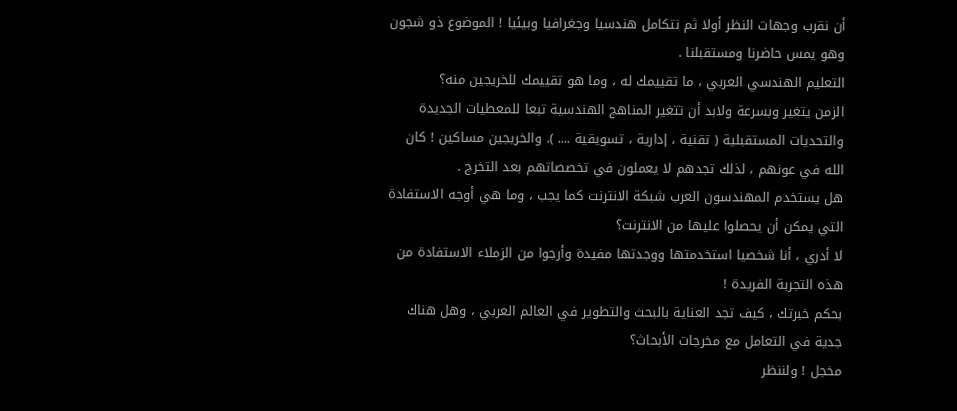أن نقرب وجهات النظر أولا ثم نتكامل هندسيا وجغرافيا وبيئيا ! الموضوع ذو شجون وهو يمس حاضرنا ومستقبلنا .
التعليم الهندسي العربي ، ما تقييمك له ، وما هو تقييمك للخريجين منه؟
الزمن يتغير وبسرعة ولابد أن تتغير المناهج الهندسية تبعا للمعطيات الجديدة والتحديات المستقبلية ( تقنية ، إدارية ، تسويقية .... ). والخريجين مساكين ! كان الله في عونهم ، لذلك تجدهم لا يعملون في تخصصاتهم بعد التخرج .
هل يستخدم المهندسون العرب شبكة الانترنت كما يجب ، وما هي أوجه الاستفادة التي يمكن أن يحصلوا عليها من الانترنت؟
لا أدري ، أنا شخصيا استخدمتها ووجدتها مفيدة وأرجوا من الزملاء الاستفادة من هذه التجربة الفريدة !
بحكم خبرتك ، كيف تجد العناية بالبحث والتطوير في العالم العربي ، وهل هناك جدية في التعامل مع مخرجات الأبحاث؟
مخجل ! ولننظر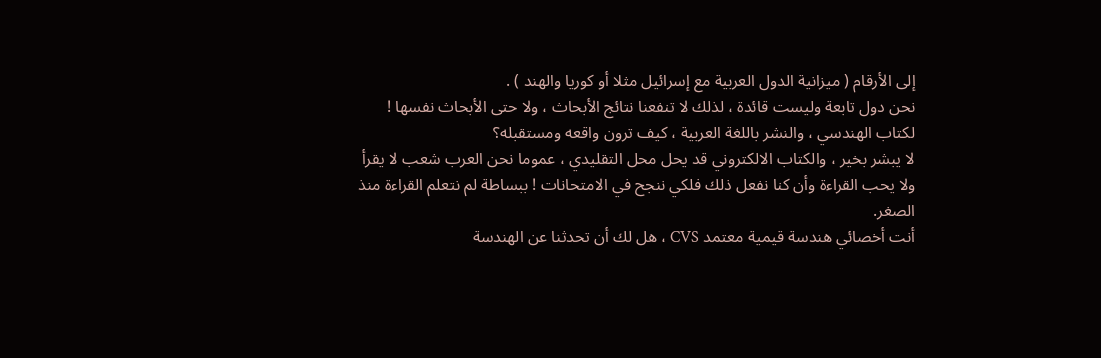إلى الأرقام ( ميزانية الدول العربية مع إسرائيل مثلا أو كوريا والهند ) .
نحن دول تابعة وليست قائدة ، لذلك لا تنفعنا نتائج الأبحاث ، ولا حتى الأبحاث نفسها !
لكتاب الهندسي ، والنشر باللغة العربية ، كيف ترون واقعه ومستقبله؟
لا يبشر بخير ، والكتاب الالكتروني قد يحل محل التقليدي ، عموما نحن العرب شعب لا يقرأ ولا يحب القراءة وأن كنا نفعل ذلك فلكي ننجح في الامتحانات ! ببساطة لم نتعلم القراءة منذ الصغر.
أنت أخصائي هندسة قيمية معتمد CVS ، هل لك أن تحدثنا عن الهندسة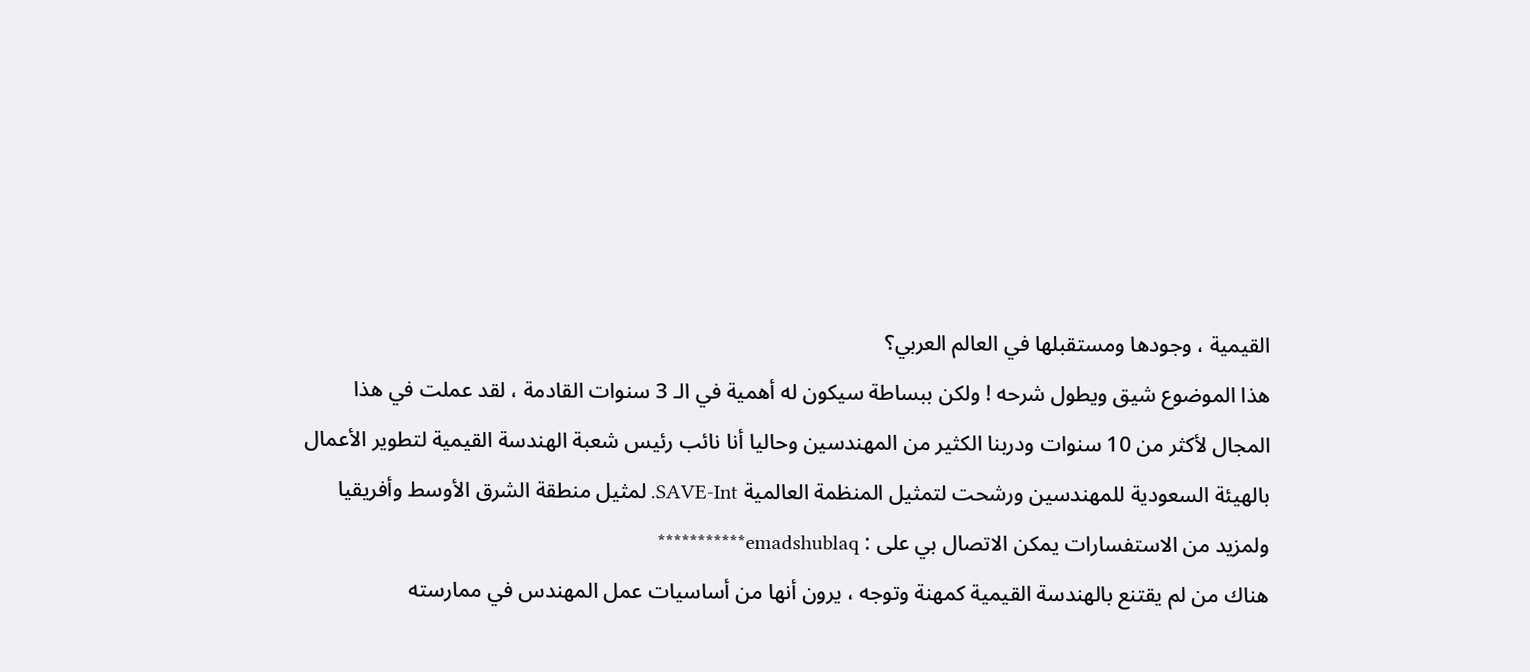القيمية ، وجودها ومستقبلها في العالم العربي؟
هذا الموضوع شيق ويطول شرحه ! ولكن ببساطة سيكون له أهمية في الـ 3 سنوات القادمة ، لقد عملت في هذا المجال لأكثر من 10 سنوات ودربنا الكثير من المهندسين وحاليا أنا نائب رئيس شعبة الهندسة القيمية لتطوير الأعمال بالهيئة السعودية للمهندسين ورشحت لتمثيل المنظمة العالمية SAVE-Int. لمثيل منطقة الشرق الأوسط وأفريقيا ولمزيد من الاستفسارات يمكن الاتصال بي على : emadshublaq***********
هناك من لم يقتنع بالهندسة القيمية كمهنة وتوجه ، يرون أنها من أساسيات عمل المهندس في ممارسته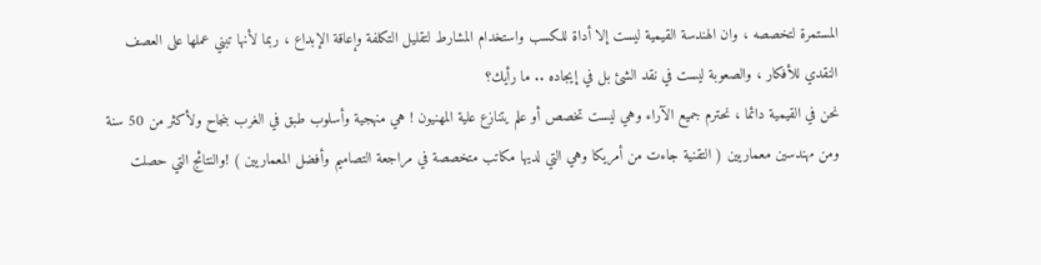المستمرة لتخصصه ، وان الهندسة القيمية ليست إلا أداة للكسب واستخدام المشارط لتقليل التكلفة وإعاقة الإبداع ، ربما لأنها تبني عملها على العصف النقدي للأفكار ، والصعوبة ليست في نقد الشئ بل في إيجاده .. ما رأيك؟
نحن في القيمية دائما ، نحترم جميع الآراء وهي ليست تخصص أو علم يتنازع علية المهنيون ! هي منهجية وأسلوب طبق في الغرب بنجاح ولأكثر من 50 سنة ومن مهندسين معماريين ( التقنية جاءت من أمريكا وهي التي لديها مكاتب متخصصة في مراجعة التصاميم وأفضل المعماريين ) !والنتائج التي حصلت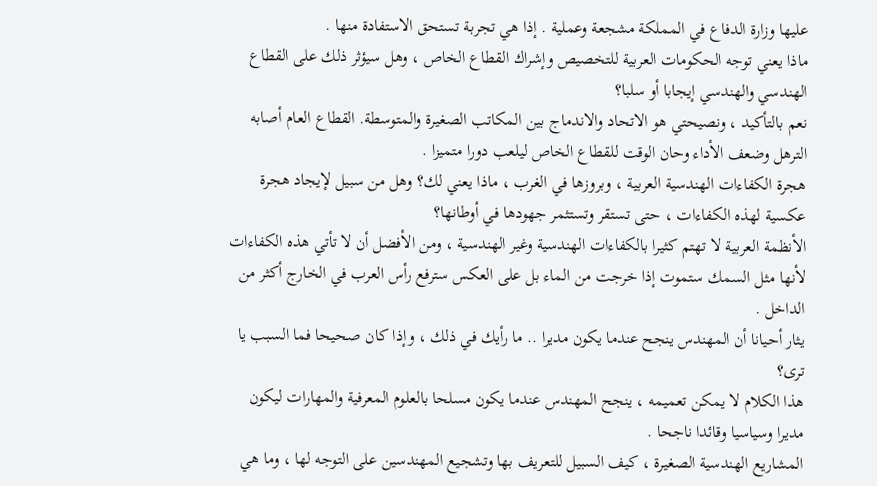عليها وزارة الدفاع في المملكة مشجعة وعملية . إذا هي تجربة تستحق الاستفادة منها .
ماذا يعني توجه الحكومات العربية للتخصيص وإشراك القطاع الخاص ، وهل سيؤثر ذلك على القطاع الهندسي والهندسي إيجابا أو سلبا؟
نعم بالتأكيد ، ونصيحتي هو الاتحاد والاندماج بين المكاتب الصغيرة والمتوسطة. القطاع العام أصابه الترهل وضعف الأداء وحان الوقت للقطاع الخاص ليلعب دورا متميزا .
هجرة الكفاءات الهندسية العربية ، وبروزها في الغرب ، ماذا يعني لك؟ وهل من سبيل لإيجاد هجرة عكسية لهذه الكفاءات ، حتى تستقر وتستثمر جهودها في أوطانها؟
الأنظمة العربية لا تهتم كثيرا بالكفاءات الهندسية وغير الهندسية ، ومن الأفضل أن لا تأتي هذه الكفاءات لأنها مثل السمك ستموت إذا خرجت من الماء بل على العكس سترفع رأس العرب في الخارج أكثر من الداخل .
يثار أحيانا أن المهندس ينجح عندما يكون مديرا .. ما رأيك في ذلك ، وإذا كان صحيحا فما السبب يا ترى؟
هذا الكلام لا يمكن تعميمه ، ينجح المهندس عندما يكون مسلحا بالعلوم المعرفية والمهارات ليكون مديرا وسياسيا وقائدا ناجحا .
المشاريع الهندسية الصغيرة ، كيف السبيل للتعريف بها وتشجيع المهندسين على التوجه لها ، وما هي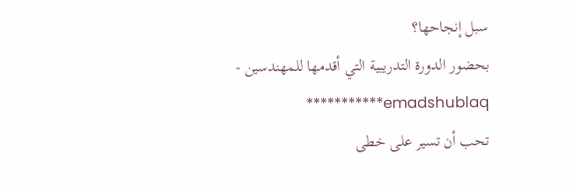سبل إنجاحها؟
بحضور الدورة التدريبية التي أقدمها للمهندسين - emadshublaq***********
تحب أن تسير على خطى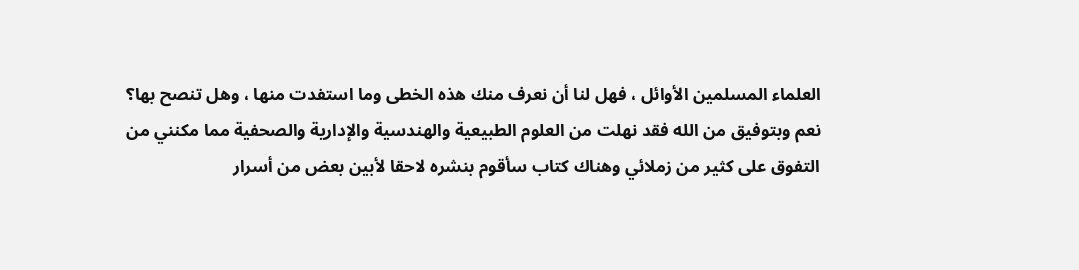العلماء المسلمين الأوائل ، فهل لنا أن نعرف منك هذه الخطى وما استفدت منها ، وهل تنصح بها؟
نعم وبتوفيق من الله فقد نهلت من العلوم الطبيعية والهندسية والإدارية والصحفية مما مكنني من التفوق على كثير من زملائي وهناك كتاب سأقوم بنشره لاحقا لأبين بعض من أسرار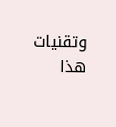وتقنيات هذا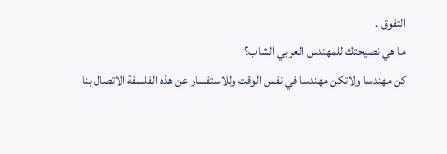التفوق .
ما هي نصيحتك للمهندس العربي الشاب؟
كن مهندسا ولاتكن مهندسا في نفس الوقت وللاستفسار عن هذه الفلسفة الاتصال بنا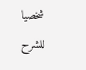شخصيا للشرح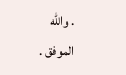. والله الموفق .